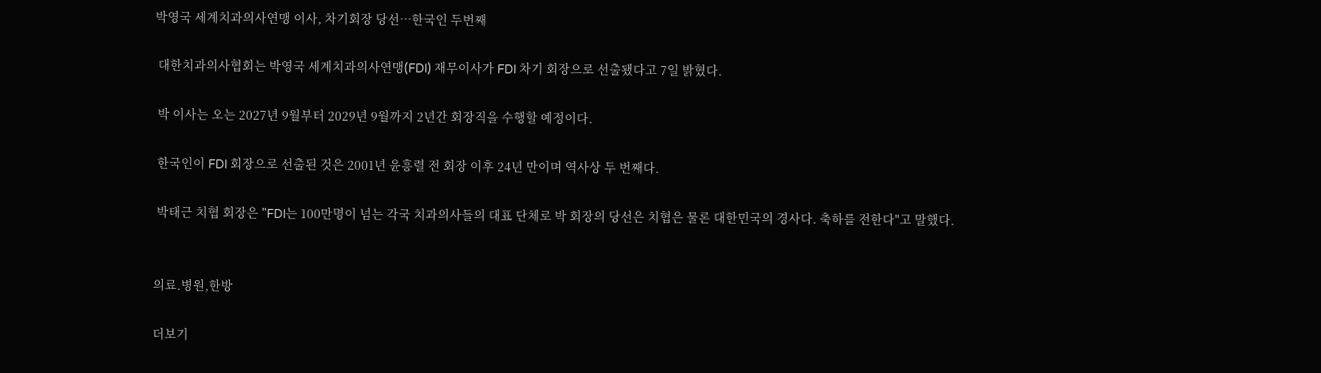박영국 세계치과의사연맹 이사, 차기회장 당선…한국인 두번째

 대한치과의사협회는 박영국 세계치과의사연맹(FDI) 재무이사가 FDI 차기 회장으로 선출됐다고 7일 밝혔다.

 박 이사는 오는 2027년 9월부터 2029년 9월까지 2년간 회장직을 수행할 예정이다.

 한국인이 FDI 회장으로 선출된 것은 2001년 윤흥렬 전 회장 이후 24년 만이며 역사상 두 번째다.

 박태근 치협 회장은 "FDI는 100만명이 넘는 각국 치과의사들의 대표 단체로 박 회장의 당선은 치협은 물론 대한민국의 경사다. 축하를 전한다"고 말했다.


의료.병원,한방

더보기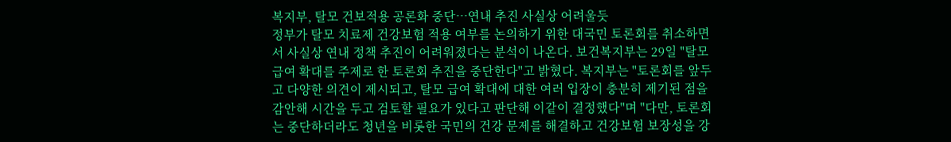복지부, 탈모 건보적용 공론화 중단…연내 추진 사실상 어려울듯
정부가 탈모 치료제 건강보험 적용 여부를 논의하기 위한 대국민 토론회를 취소하면서 사실상 연내 정책 추진이 어려워졌다는 분석이 나온다. 보건복지부는 29일 "탈모 급여 확대를 주제로 한 토론회 추진을 중단한다"고 밝혔다. 복지부는 "토론회를 앞두고 다양한 의견이 제시되고, 탈모 급여 확대에 대한 여러 입장이 충분히 제기된 점을 감안해 시간을 두고 검토할 필요가 있다고 판단해 이같이 결정했다"며 "다만, 토론회는 중단하더라도 청년을 비롯한 국민의 건강 문제를 해결하고 건강보험 보장성을 강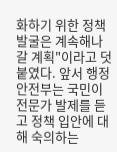화하기 위한 정책 발굴은 계속해나갈 계획"이라고 덧붙였다. 앞서 행정안전부는 국민이 전문가 발제를 듣고 정책 입안에 대해 숙의하는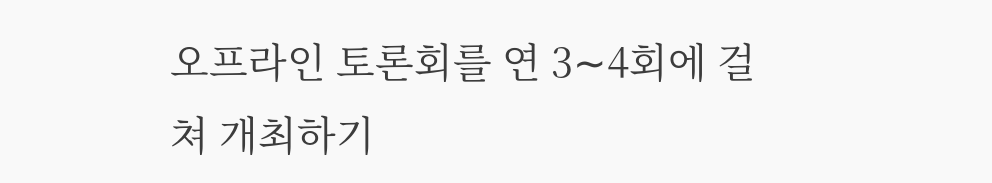오프라인 토론회를 연 3∼4회에 걸쳐 개최하기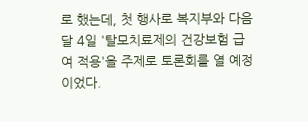로 했는데, 첫 행사로 복지부와 다음 달 4일 '탈모치료제의 건강보험 급여 적용'을 주제로 토론회를 열 예정이었다.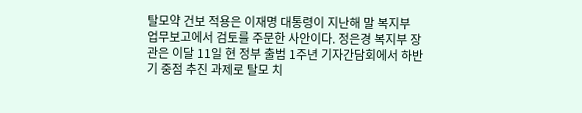탈모약 건보 적용은 이재명 대통령이 지난해 말 복지부 업무보고에서 검토를 주문한 사안이다. 정은경 복지부 장관은 이달 11일 현 정부 출범 1주년 기자간담회에서 하반기 중점 추진 과제로 탈모 치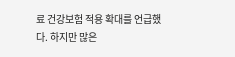료 건강보험 적용 확대를 언급했다. 하지만 많은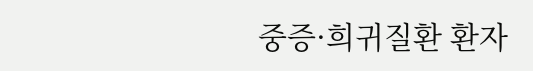중증·희귀질환 환자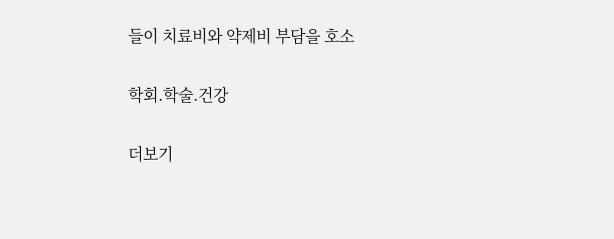들이 치료비와 약제비 부담을 호소

학회.학술.건강

더보기